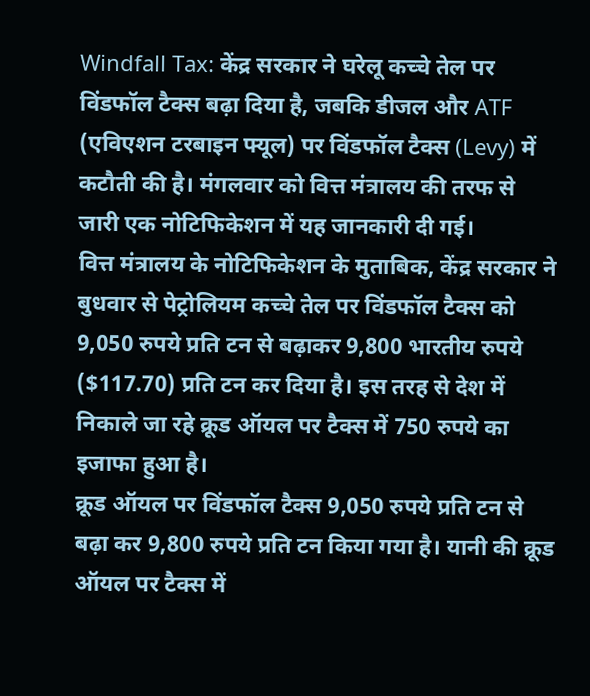Windfall Tax: केंद्र सरकार ने घरेलू कच्चे तेल पर विंडफॉल टैक्स बढ़ा दिया है, जबकि डीजल और ATF (एविएशन टरबाइन फ्यूल) पर विंडफॉल टैक्स (Levy) में कटौती की है। मंगलवार को वित्त मंत्रालय की तरफ से जारी एक नोटिफिकेशन में यह जानकारी दी गई।
वित्त मंत्रालय के नोटिफिकेशन के मुताबिक, केंद्र सरकार ने बुधवार से पेट्रोलियम कच्चे तेल पर विंडफॉल टैक्स को 9,050 रुपये प्रति टन से बढ़ाकर 9,800 भारतीय रुपये ($117.70) प्रति टन कर दिया है। इस तरह से देश में निकाले जा रहे क्रूड ऑयल पर टैक्स में 750 रुपये का इजाफा हुआ है।
क्रूड ऑयल पर विंडफॉल टैक्स 9,050 रुपये प्रति टन से बढ़ा कर 9,800 रुपये प्रति टन किया गया है। यानी की क्रूड ऑयल पर टैक्स में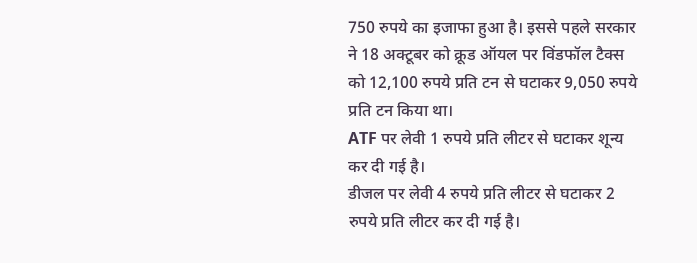750 रुपये का इजाफा हुआ है। इससे पहले सरकार ने 18 अक्टूबर को क्रूड ऑयल पर विंडफॉल टैक्स को 12,100 रुपये प्रति टन से घटाकर 9,050 रुपये प्रति टन किया था।
ATF पर लेवी 1 रुपये प्रति लीटर से घटाकर शून्य कर दी गई है।
डीजल पर लेवी 4 रुपये प्रति लीटर से घटाकर 2 रुपये प्रति लीटर कर दी गई है।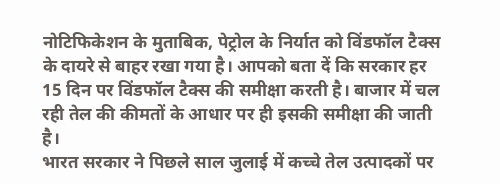नोटिफिकेशन के मुताबिक, पेट्रोल के निर्यात को विंडफॉल टैक्स के दायरे से बाहर रखा गया है। आपको बता दें कि सरकार हर 15 दिन पर विंडफॉल टैक्स की समीक्षा करती है। बाजार में चल रही तेल की कीमतों के आधार पर ही इसकी समीक्षा की जाती है।
भारत सरकार ने पिछले साल जुलाई में कच्चे तेल उत्पादकों पर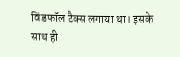विंडफॉल टैक्स लगाया था। इसके साथ ही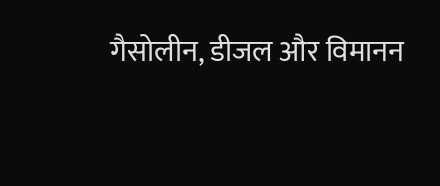गैसोलीन, डीजल और विमानन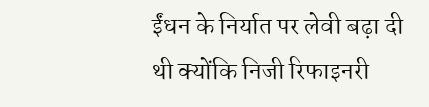ईंधन के निर्यात पर लेवी बढ़ा दी थी क्योंकि निजी रिफाइनरी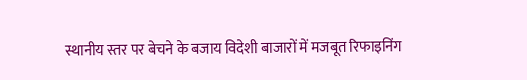स्थानीय स्तर पर बेचने के बजाय विदेशी बाजारों में मजबूत रिफाइनिंग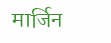मार्जिन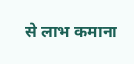से लाभ कमाना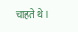चाहते थे।